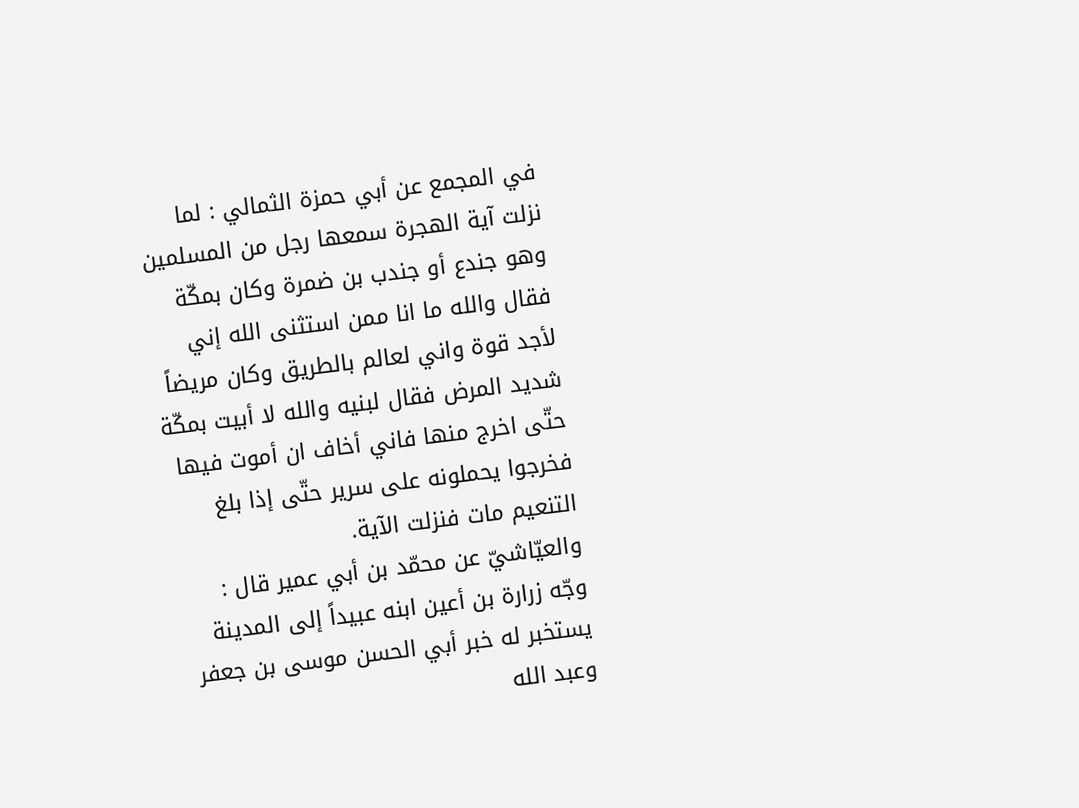في المجمع عن أبي حمزة الثمالي : لما نزلت آية الهجرة سمعها رجل من المسلمين وهو جندع أو جندب بن ضمرة وكان بمكّة فقال والله ما انا ممن استثنى الله إني لأجد قوة واني لعالم بالطريق وكان مريضاً شديد المرض فقال لبنيه والله لا أبيت بمكّة حتّى اخرج منها فاني أخاف ان أموت فيها فخرجوا يحملونه على سرير حتّى إذا بلغ التنعيم مات فنزلت الآية.
والعيّاشيّ عن محمّد بن أبي عمير قال : وجّه زرارة بن أعين ابنه عبيداً إلى المدينة يستخبر له خبر أبي الحسن موسى بن جعفر وعبد الله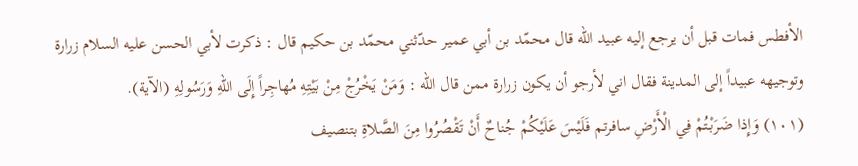الأفطس فمات قبل أن يرجع إليه عبيد الله قال محمّد بن أبي عمير حدّثني محمّد بن حكيم قال : ذكرت لأبي الحسن عليه السلام زرارة وتوجيهه عبيداً إلى المدينة فقال اني لأرجو أن يكون زرارة ممن قال الله : وَمَنْ يَخْرُجْ مِنْ بَيْتِهِ مُهاجِراً إِلَى اللهِ وَرَسُولِهِ (الآية).
(١٠١) وَإِذا ضَرَبْتُمْ فِي الْأَرْضِ سافرتم فَلَيْسَ عَلَيْكُمْ جُناحٌ أَنْ تَقْصُرُوا مِنَ الصَّلاةِ بتنصيف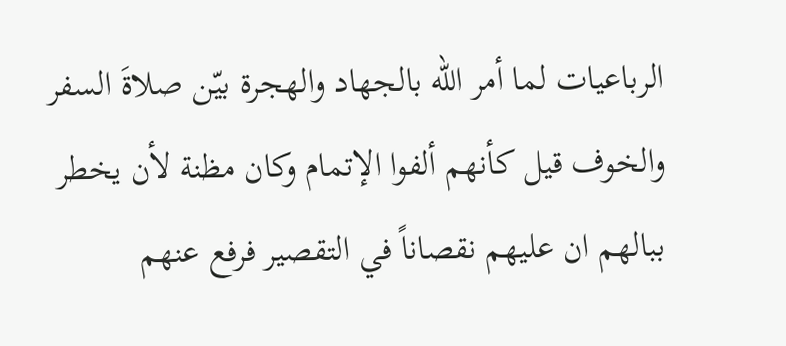الرباعيات لما أمر الله بالجهاد والهجرة بيّن صلاةَ السفر والخوف قيل كأنهم ألفوا الإتمام وكان مظنة لأن يخطر ببالهم ان عليهم نقصاناً في التقصير فرفع عنهم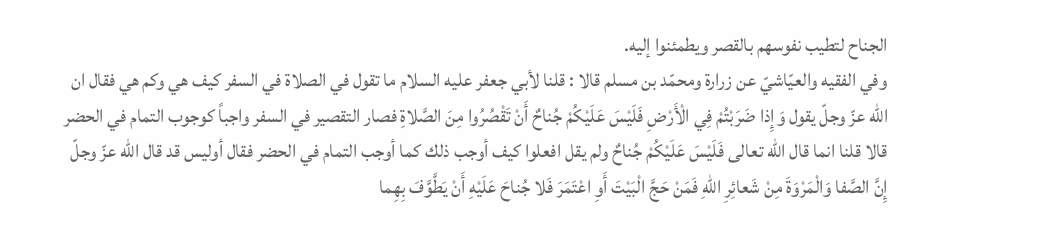الجناح لتطيب نفوسهم بالقصر ويطمئنوا إليه.
وفي الفقيه والعيّاشيّ عن زرارة ومحمّد بن مسلم قالا : قلنا لأبي جعفر عليه السلام ما تقول في الصلاة في السفر كيف هي وكم هي فقال ان الله عزّ وجلّ يقول وَإِذا ضَرَبْتُمْ فِي الْأَرْضِ فَلَيْسَ عَلَيْكُمْ جُناحٌ أَنْ تَقْصُرُوا مِنَ الصَّلاةِ فصار التقصير في السفر واجباً كوجوب التمام في الحضر قالا قلنا انما قال الله تعالى فَلَيْسَ عَلَيْكُمْ جُناحٌ ولم يقل افعلوا كيف أوجب ذلك كما أوجب التمام في الحضر فقال أوليس قد قال الله عزّ وجلّ إِنَّ الصَّفا وَالْمَرْوَةَ مِنْ شَعائِرِ اللهِ فَمَنْ حَجَّ الْبَيْتَ أَوِ اعْتَمَرَ فَلا جُناحَ عَلَيْهِ أَنْ يَطَّوَّفَ بِهِما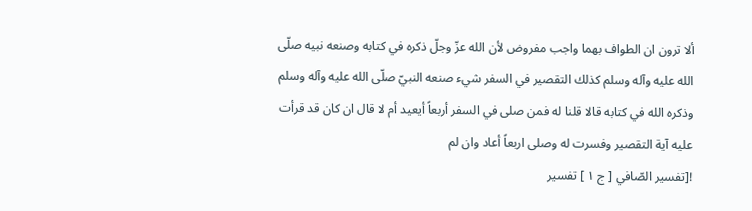ألا ترون ان الطواف بهما واجب مفروض لأن الله عزّ وجلّ ذكره في كتابه وصنعه نبيه صلّى الله عليه وآله وسلم كذلك التقصير في السفر شيء صنعه النبيّ صلّى الله عليه وآله وسلم وذكره الله في كتابه قالا قلنا له فمن صلى في السفر أربعاً أيعيد أم لا قال ان كان قد قرأت عليه آية التقصير وفسرت له وصلى اربعاً أعاد وان لم
![تفسير الصّافي [ ج ١ ] تفسير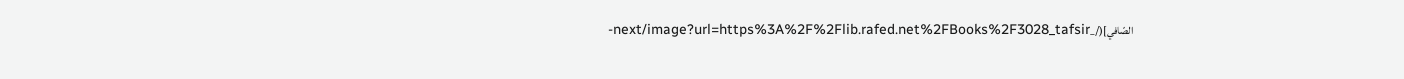الصّافي](/_next/image?url=https%3A%2F%2Flib.rafed.net%2FBooks%2F3028_tafsir-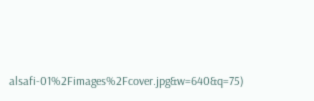alsafi-01%2Fimages%2Fcover.jpg&w=640&q=75)